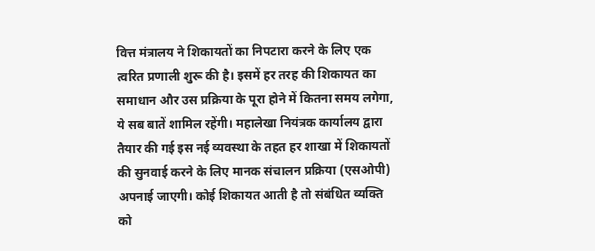वित्त मंत्रालय ने शिकायतों का निपटारा करने के लिए एक त्वरित प्रणाली शुरू की है। इसमें हर तरह की शिकायत का समाधान और उस प्रक्रिया के पूरा होने में कितना समय लगेगा, ये सब बातें शामिल रहेंगी। महालेखा नियंत्रक कार्यालय द्वारा तैयार की गई इस नई व्यवस्था के तहत हर शाखा में शिकायतों की सुनवाई करने के लिए मानक संचालन प्रक्रिया (एसओपी) अपनाई जाएगी। कोई शिकायत आती है तो संबंधित व्यक्ति को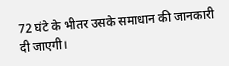72 घंटे के भीतर उसके समाधान की जानकारी दी जाएगी।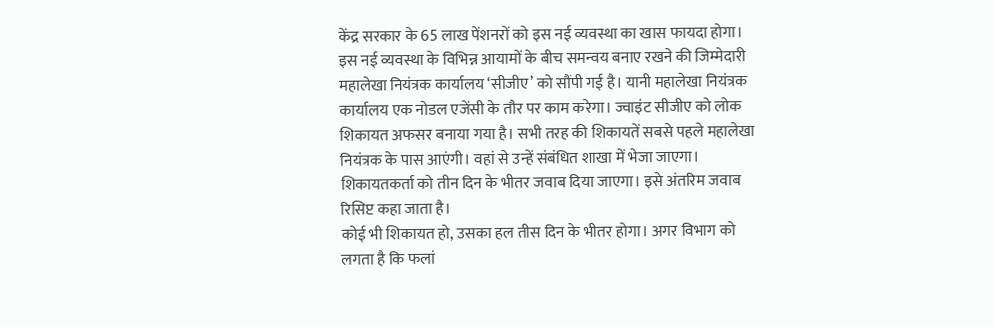केंद्र सरकार के 65 लाख पेंशनरों को इस नई व्यवस्था का खास फायदा होगा।
इस नई व्यवस्था के विभिन्न आयामों के बीच समन्वय बनाए रखने की जिम्मेदारी महालेखा नियंत्रक कार्यालय ‘सीजीए’ को सौंपी गई है। यानी महालेखा नियंत्रक कार्यालय एक नोडल एजेंसी के तौर पर काम करेगा। ज्वाइंट सीजीए को लोक शिकायत अफसर बनाया गया है। सभी तरह की शिकायतें सबसे पहले महालेखा नियंत्रक के पास आएंगी। वहां से उन्हें संबंधित शाखा में भेजा जाएगा। शिकायतकर्ता को तीन दिन के भीतर जवाब दिया जाएगा। इसे अंतरिम जवाब रिसिप्ट कहा जाता है।
कोई भी शिकायत हो, उसका हल तीस दिन के भीतर होगा। अगर विभाग को लगता है कि फलां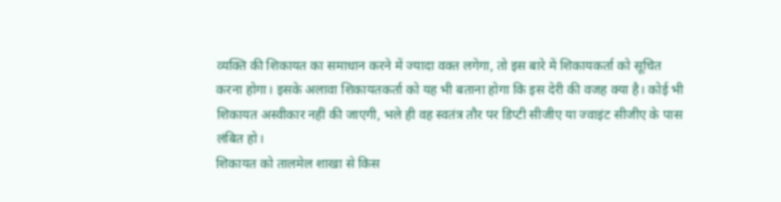व्यक्ति की शिकायत का समाधान करने में ज्यादा वक्त लगेगा, तो इस बारे में शिकायकर्ता को सूचित करना होगा। इसके अलावा शिकायतकर्ता को यह भी बताना होगा कि इस देरी की वजह क्या है। कोई भी शिकायत अस्वीकार नहीं की जाएगी, भले ही वह स्वतंत्र तौर पर डिप्टी सीजीए या ज्वाइंट सीजीए के पास लंबित हो।
शिकायत को तालमेल शाखा से किस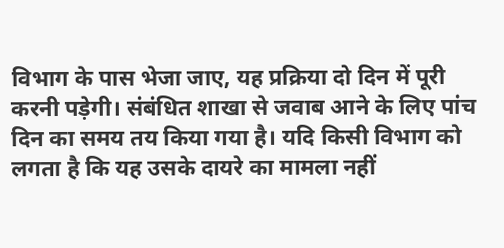विभाग के पास भेजा जाए, यह प्रक्रिया दो दिन में पूरी करनी पड़ेगी। संबंधित शाखा से जवाब आने के लिए पांच दिन का समय तय किया गया है। यदि किसी विभाग को लगता है कि यह उसके दायरे का मामला नहीं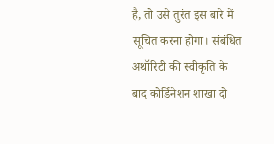है, तो उसे तुरंत इस बारे में सूचित करना होगा। संबंधित अथॉरिटी की स्वीकृति के बाद कोर्डिनेशन शाखा दो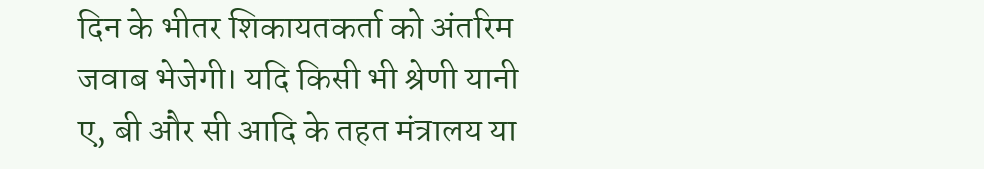दिन के भीतर शिकायतकर्ता को अंतरिम जवाब भेजेगी। यदि किसी भी श्रेणी यानी ए, बी और सी आदि के तहत मंत्रालय या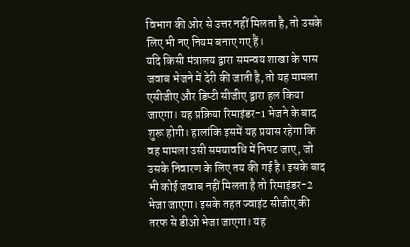विभाग की ओर से उत्तर नहीं मिलता है, तो उसके लिए भी नए नियम बनाए गए हैं।
यदि किसी मंत्रालय द्वारा समन्वय शाखा के पास जवाब भेजने में देरी की जाती है, तो यह मामला एसीजीए और डिप्टी सीजीए द्वारा हल किया जाएगा। यह प्रक्रिया रिमाइंडर-1 भेजने के बाद शुरू होगी। हालांकि इसमें यह प्रयास रहेगा कि वह मामला उसी समयावधि में निपट जाए, जो उसके निवारण के लिए तय की गई है। इसके बाद भी कोई जवाब नहीं मिलता है तो रिमाइंडर-2 भेजा जाएगा। इसके तहत ज्वाइंट सीजीए की तरफ से डीओ भेजा जाएगा। यह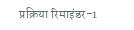प्रक्रिया रिमाइंडर-1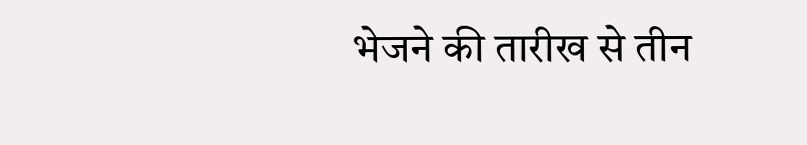भेजने की तारीख से तीन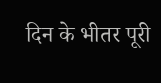दिन के भीतर पूरी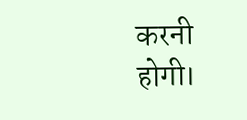करनी होगी।